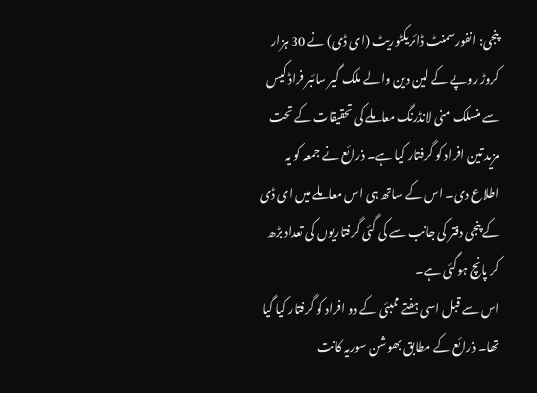پنجی: انفورسمنٹ ڈائریکٹوریٹ (ای ڈی) نے 30 ہزار کروڑ روپے کے لین دین والے ملک گیر سائبر فراڈ کیس سے منسلک منی لانڈرنگ معاملے کی تحقیقات کے تحت مزید تین افراد کو گرفتار کیا ہے۔ ذرائع نے جمعہ کو یہ اطلاع دی۔ اس کے ساتھ ہی اس معاملے میں ای ڈی کے پنجی دفتر کی جانب سے کی گئی گرفتاریوں کی تعداد بڑھ کر پانچ ہوگئی ہے۔
اس سے قبل اسی ہفتے ممبئی کے دو افراد کو گرفتار کیا گیا تھا۔ ذرائع کے مطابق بھوشن سوریہ کانت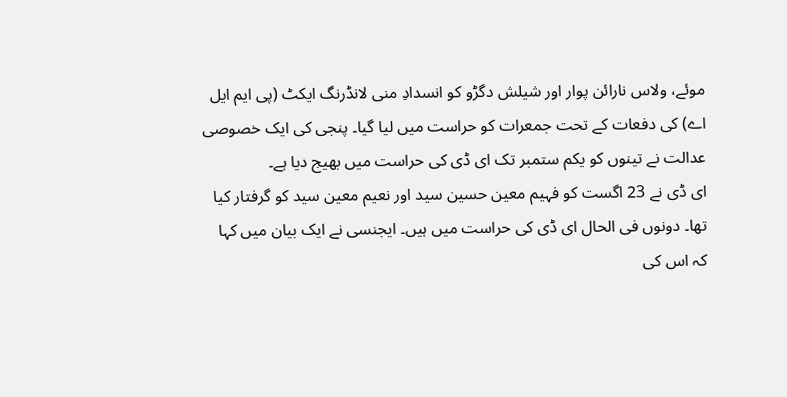موئے، ولاس نارائن پوار اور شیلش دگڑو کو انسدادِ منی لانڈرنگ ایکٹ (پی ایم ایل اے) کی دفعات کے تحت جمعرات کو حراست میں لیا گیا۔ پنجی کی ایک خصوصی عدالت نے تینوں کو یکم ستمبر تک ای ڈی کی حراست میں بھیج دیا ہے۔
ای ڈی نے 23 اگست کو فہیم معین حسین سید اور نعیم معین سید کو گرفتار کیا تھا۔ دونوں فی الحال ای ڈی کی حراست میں ہیں۔ ایجنسی نے ایک بیان میں کہا کہ اس کی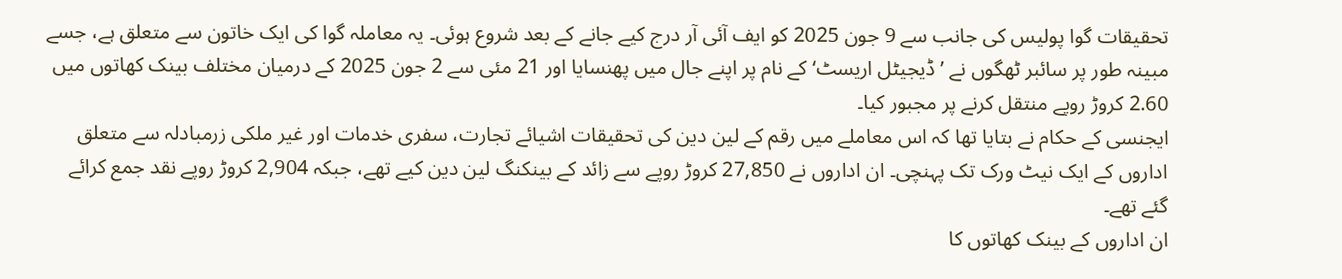تحقیقات گوا پولیس کی جانب سے 9 جون 2025 کو ایف آئی آر درج کیے جانے کے بعد شروع ہوئی۔ یہ معاملہ گوا کی ایک خاتون سے متعلق ہے، جسے مبینہ طور پر سائبر ٹھگوں نے ’ڈیجیٹل اریسٹ‘ کے نام پر اپنے جال میں پھنسایا اور 21 مئی سے 2 جون 2025 کے درمیان مختلف بینک کھاتوں میں 2.60 کروڑ روپے منتقل کرنے پر مجبور کیا۔
ایجنسی کے حکام نے بتایا تھا کہ اس معاملے میں رقم کے لین دین کی تحقیقات اشیائے تجارت، سفری خدمات اور غیر ملکی زرمبادلہ سے متعلق اداروں کے ایک نیٹ ورک تک پہنچی۔ ان اداروں نے 27,850 کروڑ روپے سے زائد کے بینکنگ لین دین کیے تھے، جبکہ 2,904 کروڑ روپے نقد جمع کرائے گئے تھے۔
ان اداروں کے بینک کھاتوں کا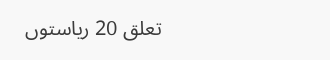تعلق 20 ریاستوں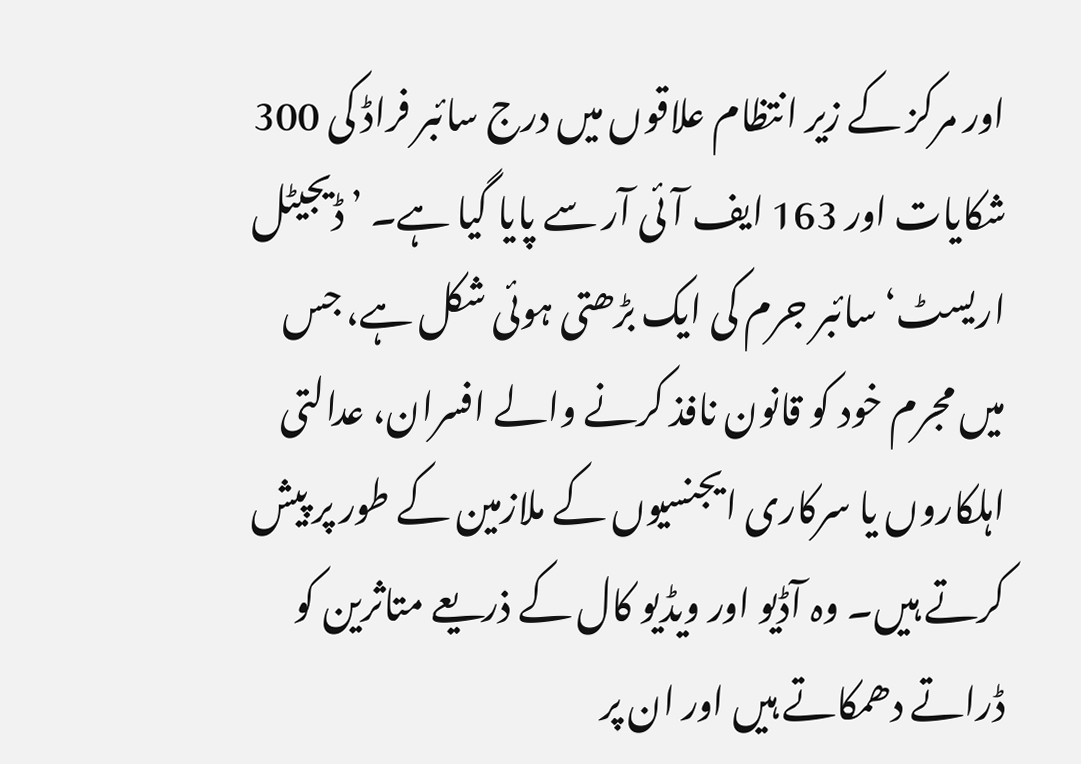اور مرکز کے زیر انتظام علاقوں میں درج سائبر فراڈ کی 300 شکایات اور 163 ایف آئی آر سے پایا گیا ہے۔ ’ڈیجیٹل اریسٹ‘ سائبر جرم کی ایک بڑھتی ہوئی شکل ہے، جس میں مجرم خود کو قانون نافذ کرنے والے افسران، عدالتی اہلکاروں یا سرکاری ایجنسیوں کے ملازمین کے طور پر پیش کرتے ہیں۔ وہ آڈیو اور ویڈیو کال کے ذریعے متاثرین کو ڈراتے دھمکاتے ہیں اور ان پر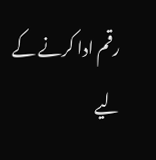رقم ادا کرنے کے لیے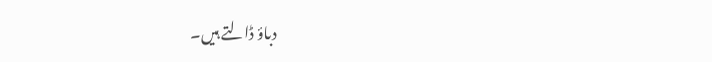دباؤ ڈالتے ہیں۔